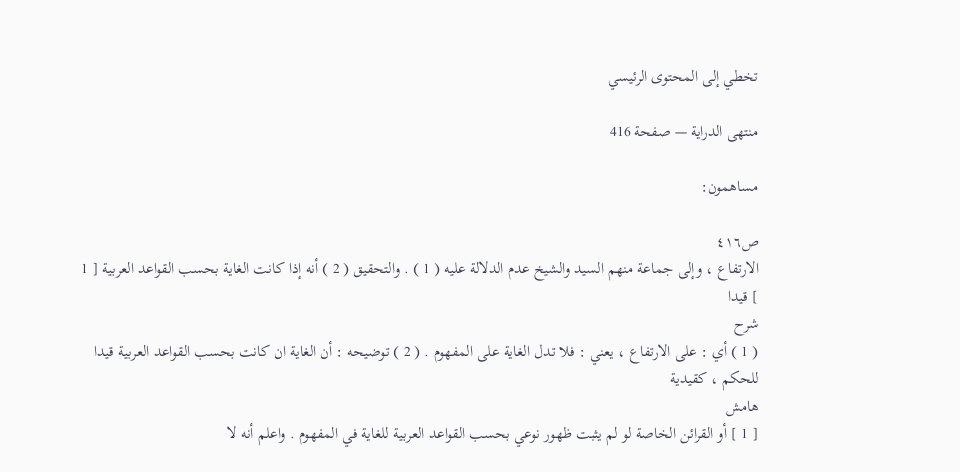تخطي إلى المحتوى الرئيسي

منتهى الدراية — صفحة 416

مساهمون:

ص٤١٦
الارتفاع ، وإلى جماعة منهم السيد والشيخ عدم الدلالة عليه ( 1 ) . والتحقيق ( 2 ) أنه إذا كانت الغاية بحسب القواعد العربية [ 1 ] قيدا
شرح
( 1 ) أي : على الارتفاع ، يعني : فلا تدل الغاية على المفهوم . ( 2 ) توضيحه : أن الغاية ان كانت بحسب القواعد العربية قيدا للحكم ، كقيدية
هامش
[ 1 ] أو القرائن الخاصة لو لم يثبت ظهور نوعي بحسب القواعد العربية للغاية في المفهوم . واعلم أنه لا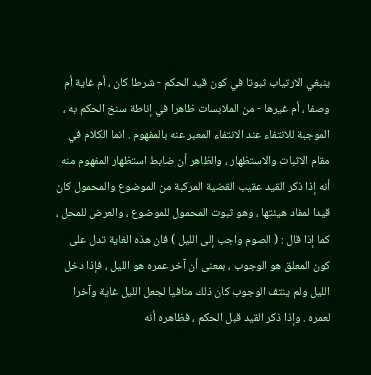ينبغي الارتياب ثبوتا في كون قيد الحكم - شرطا كان ، أم غاية أم وصفا ، أم غيرها - من الملابسات ظاهرا في إناطة سنخ الحكم به ، الموجبة للانتفاء عند الانتفاء المعبر عنه بالمفهوم . انما الكلام في مقام الاثبات والاستظهار ، والظاهر أن ضابط استظهار المفهوم منه أنه إذا ذكر القيد عقيب القضية المركبة من الموضوع والمحمول كان قيدا لمفاد هيئتها ، وهو ثبوت المحمول للموضوع ، والعرض للمحل ، كما إذا قال : ( الصوم واجب إلى الليل ) فان هذه الغاية تدل على كون المعلق هو الوجوب ، بمعنى أن آخر عمره هو الليل ، فإذا دخل الليل ولم ينتف الوجوب كان ذلك منافيا لجعل الليل غاية وآخرا لعمره . وإذا ذكر القيد قبل الحكم ، فظاهره أنه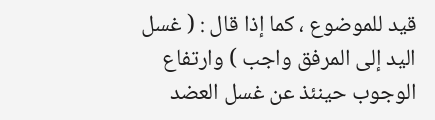قيد للموضوع ، كما إذا قال : ( غسل اليد إلى المرفق واجب ) وارتفاع الوجوب حينئذ عن غسل العضد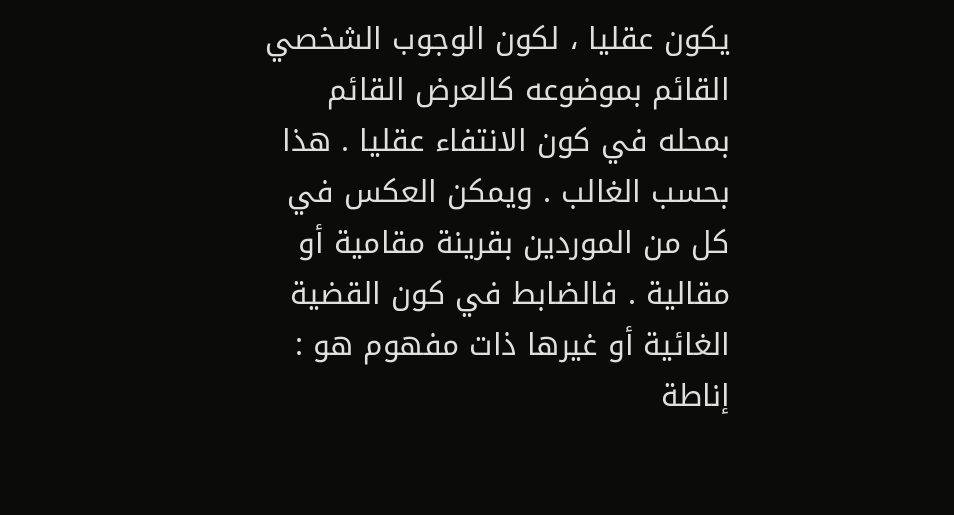يكون عقليا ، لكون الوجوب الشخصي القائم بموضوعه كالعرض القائم بمحله في كون الانتفاء عقليا . هذا بحسب الغالب . ويمكن العكس في كل من الموردين بقرينة مقامية أو مقالية . فالضابط في كون القضية الغائية أو غيرها ذات مفهوم هو : إناطة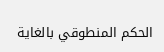الحكم المنطوقي بالغاية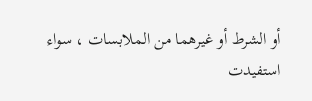أو الشرط أو غيرهما من الملابسات ، سواء استفيدت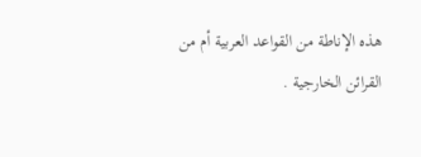هذه الإناطة من القواعد العربية أم من القرائن الخارجية .